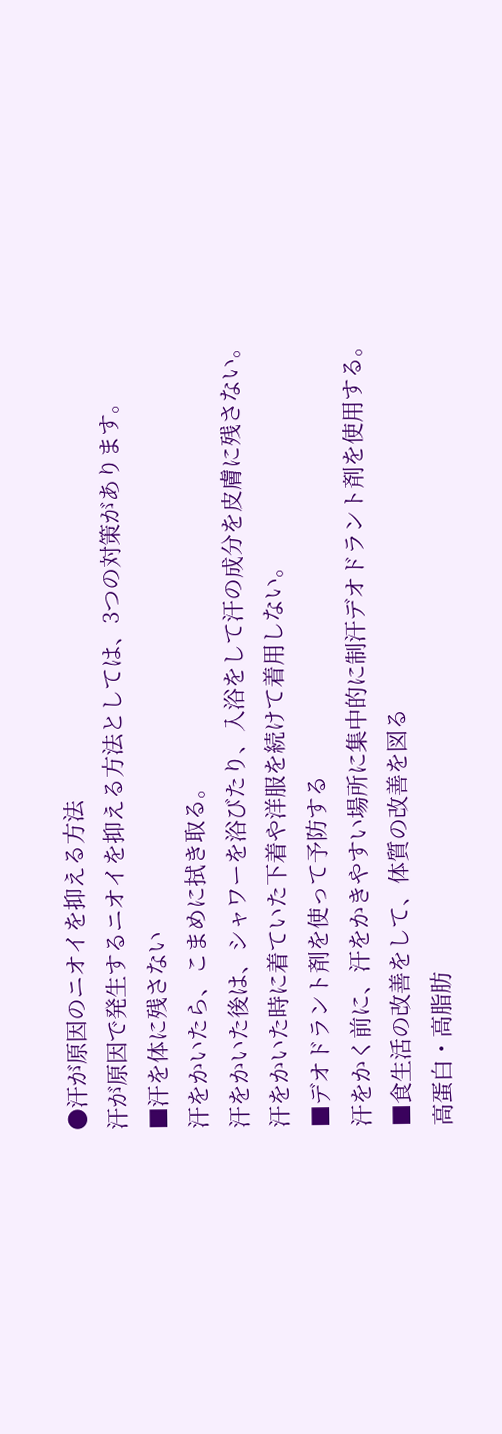●汗が原因のニオイを抑える方法
汗が原因で発生するニオイを抑える方法としては、3つの対策があります。
■汗を体に残さない
汗をかいたら、こまめに拭き取る。
汗をかいた後は、シャワーを浴びたり、入浴をして汗の成分を皮膚に残さない。
汗をかいた時に着ていた下着や洋服を続けて着用しない。
■デオドラント剤を使って予防する
汗をかく前に、汗をかきやすい場所に集中的に制汗デオドラント剤を使用する。
■食生活の改善をして、体質の改善を図る
高蛋白・高脂肪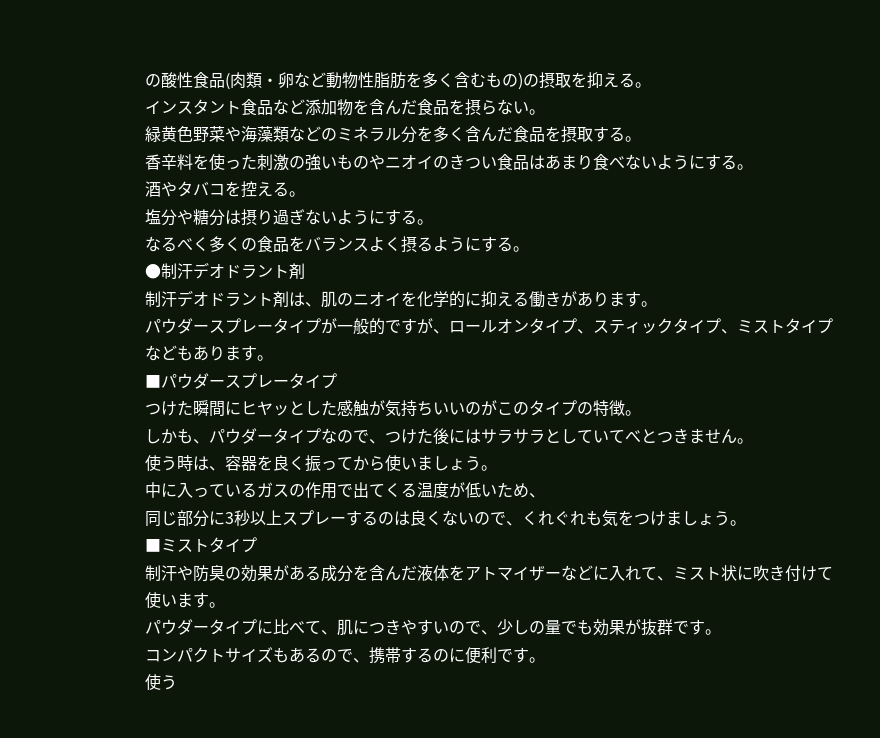の酸性食品(肉類・卵など動物性脂肪を多く含むもの)の摂取を抑える。
インスタント食品など添加物を含んだ食品を摂らない。
緑黄色野菜や海藻類などのミネラル分を多く含んだ食品を摂取する。
香辛料を使った刺激の強いものやニオイのきつい食品はあまり食べないようにする。
酒やタバコを控える。
塩分や糖分は摂り過ぎないようにする。
なるべく多くの食品をバランスよく摂るようにする。
●制汗デオドラント剤
制汗デオドラント剤は、肌のニオイを化学的に抑える働きがあります。
パウダースプレータイプが一般的ですが、ロールオンタイプ、スティックタイプ、ミストタイプなどもあります。
■パウダースプレータイプ
つけた瞬間にヒヤッとした感触が気持ちいいのがこのタイプの特徴。
しかも、パウダータイプなので、つけた後にはサラサラとしていてべとつきません。
使う時は、容器を良く振ってから使いましょう。
中に入っているガスの作用で出てくる温度が低いため、
同じ部分に3秒以上スプレーするのは良くないので、くれぐれも気をつけましょう。
■ミストタイプ
制汗や防臭の効果がある成分を含んだ液体をアトマイザーなどに入れて、ミスト状に吹き付けて使います。
パウダータイプに比べて、肌につきやすいので、少しの量でも効果が抜群です。
コンパクトサイズもあるので、携帯するのに便利です。
使う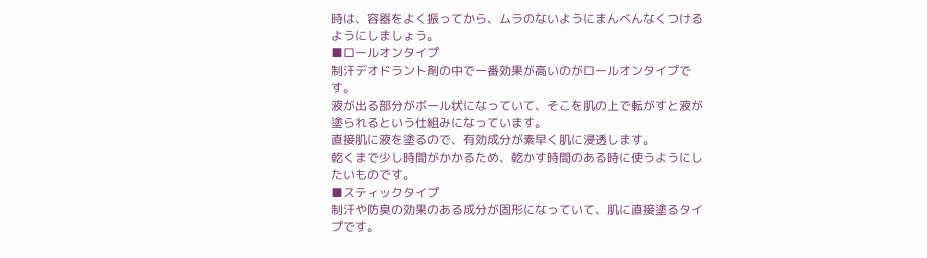時は、容器をよく振ってから、ムラのないようにまんべんなくつけるようにしましょう。
■ロールオンタイプ
制汗デオドラント剤の中で一番効果が高いのがロールオンタイプです。
液が出る部分がボール状になっていて、そこを肌の上で転がすと液が塗られるという仕組みになっています。
直接肌に液を塗るので、有効成分が素早く肌に浸透します。
乾くまで少し時間がかかるため、乾かす時間のある時に使うようにしたいものです。
■スティックタイプ
制汗や防臭の効果のある成分が固形になっていて、肌に直接塗るタイプです。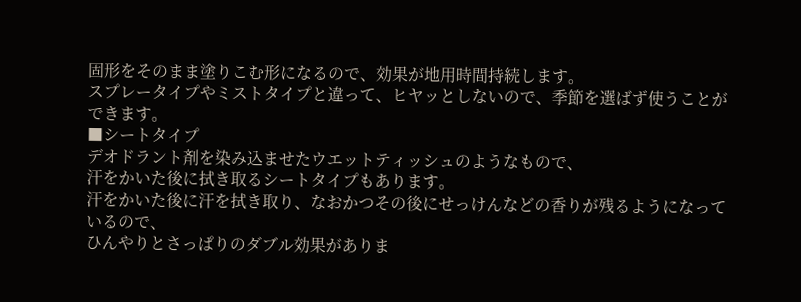固形をそのまま塗りこむ形になるので、効果が地用時間持続します。
スプレータイプやミストタイプと違って、ヒヤッとしないので、季節を選ばず使うことができます。
■シートタイプ
デオドラント剤を染み込ませたウエットティッシュのようなもので、
汗をかいた後に拭き取るシートタイプもあります。
汗をかいた後に汗を拭き取り、なおかつその後にせっけんなどの香りが残るようになっているので、
ひんやりとさっぱりのダブル効果がありま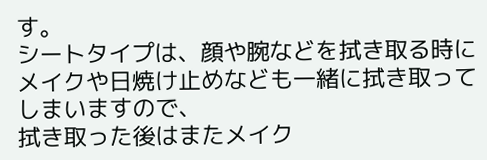す。
シートタイプは、顔や腕などを拭き取る時にメイクや日焼け止めなども一緒に拭き取ってしまいますので、
拭き取った後はまたメイク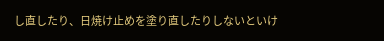し直したり、日焼け止めを塗り直したりしないといけ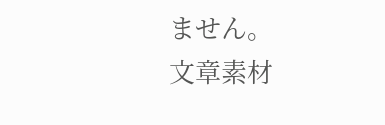ません。
文章素材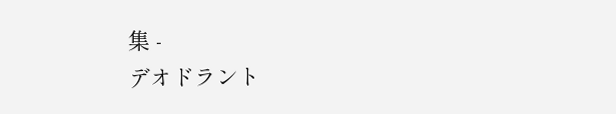集 -
デオドラント